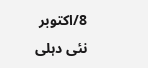8/اکتوبر نئی دہلی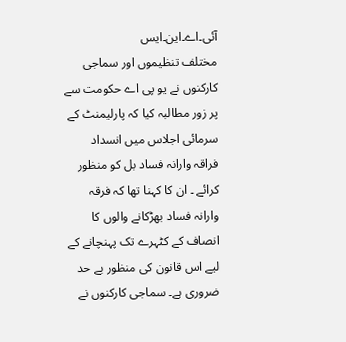آئی۔اے۔این۔ایس
مختلف تنظیموں اور سماجی کارکنوں نے یو پی اے حکومت سے پر زور مطالبہ کیا کہ پارلیمنٹ کے سرمائی اجلاس میں انسداد فراقہ وارانہ فساد بل کو منظور کرائے ۔ ان کا کہنا تھا کہ فرقہ وارانہ فساد بھڑکانے والوں کا انصاف کے کٹہرے تک پہنچانے کے لیے اس قانون کی منظور بے حد ضروری ہے۔ سماجی کارکنوں نے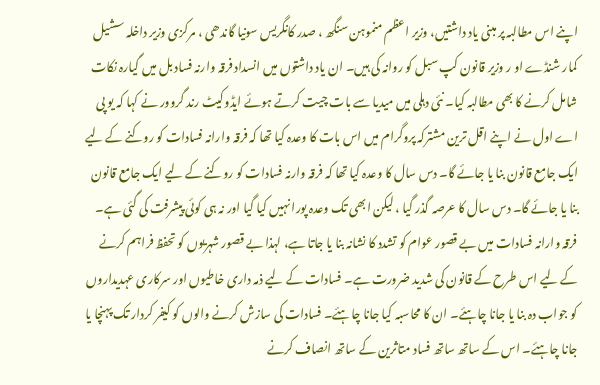اپنے اس مطالبہ پر مبنی یاد داشتیں، وزیر اعظم منموہن سنگھ ، صدر کانگریس سونیا گاندھی ، مرکزی وزیر داخلہ سشیل کمار شنڈے او ر وزیر قانون کپ سبل کو روانہ کی ہیں۔ ان یاد داشتوں میں انسداد فرقہ وارنہ فساد بل میں گیارہ نکات شامل کرنے کا بھی مطالبہ کیا۔ نئی دہلی میں میدیا سے بات چیت کرتے ہوئے ایڈوکیٹ رند گروور نے کہا کہ یو پی اے اول نے اپنے اقل ترین مشترکہ پروگرام میں اس بات کا وعدہ کیا تھا کہ فرقہ وارانہ فسادات کو روکنے کے لیے ایک جامع قانون بنا یا جائے گا۔ دس سال کا وعدہ کیا تھا کہ فرقہ وارنہ فسادات کو روکنے کے لیے ایک جامع قانون بنا یا جائے گا۔ دس سال کا عرصہ گذر گیا ، لیکن ابھی تک وعدہ پورا نہیں کیا گیا اور نہ ہی کوئی پیشرفت کی گئی ہے۔ فرقہ وارانہ فسادات میں بے قصور عوام کو تشدد کا نشانہ بنا یا جاتا ہے، لہذا بے قصور شہریوں کو تحفظ فراہم کرنے کے لیے اس طرح کے قانون کی شدید ضرورت ہے۔ فسادات کے لیے ذمہ داری خاطیوں اور سرکاری عہدیداروں کو جواب دہ بنا یا جانا چاہئے۔ ان کا محاسبہ کیا جانا چاہئے۔ فسادات کی سازش کرنے والوں کو کیفر کردار تک پہنچا یا جانا چاہئے۔ اس کے ساتھ ساتھ فساد متاثرین کے ساتھ انصاف کرنے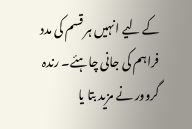کے لیے انہیں ہر قسم کی مدد فراہم کی جانی چاہئے۔ رندہ گروور نے مزید بتا یا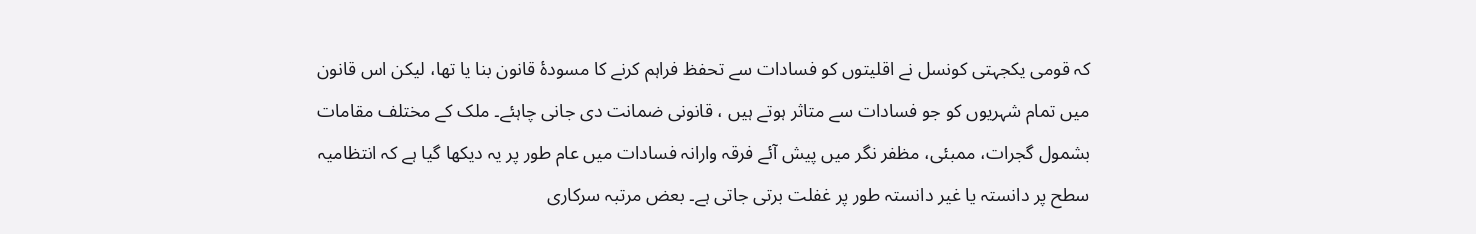کہ قومی یکجہتی کونسل نے اقلیتوں کو فسادات سے تحفظ فراہم کرنے کا مسودۂ قانون بنا یا تھا، لیکن اس قانون میں تمام شہریوں کو جو فسادات سے متاثر ہوتے ہیں ، قانونی ضمانت دی جانی چاہئے۔ ملک کے مختلف مقامات بشمول گجرات، ممبئی، مظفر نگر میں پیش آئے فرقہ وارانہ فسادات میں عام طور پر یہ دیکھا گیا ہے کہ انتظامیہ سطح پر دانستہ یا غیر دانستہ طور پر غفلت برتی جاتی ہے۔ بعض مرتبہ سرکاری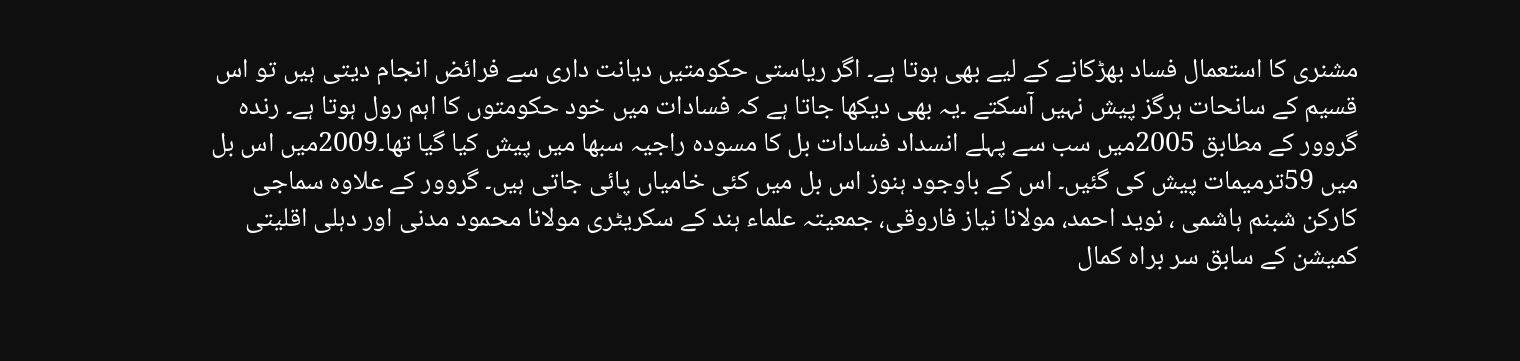مشنری کا استعمال فساد بھڑکانے کے لیے بھی ہوتا ہے۔ اگر ریاستی حکومتیں دیانت داری سے فرائض انجام دیتی ہیں تو اس قسیم کے سانحات ہرگز پیش نہیں آسکتے ۔یہ بھی دیکھا جاتا ہے کہ فسادات میں خود حکومتوں کا اہم رول ہوتا ہے۔ رندہ گروور کے مطابق 2005میں سب سے پہلے انسداد فسادات بل کا مسودہ راجیہ سبھا میں پیش کیا گیا تھا۔2009میں اس بل میں 59ترمیمات پیش کی گئیں۔ اس کے باوجود ہنوز اس بل میں کئی خامیاں پائی جاتی ہیں۔ گروور کے علاوہ سماجی کارکن شبنم ہاشمی ، نوید احمد، مولانا نیاز فاروقی، جمعیتہ علماء ہند کے سکریٹری مولانا محمود مدنی اور دہلی اقلیتی کمیشن کے سابق سر براہ کمال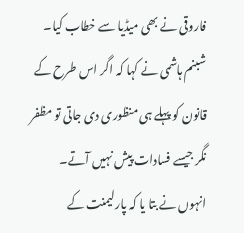فاروقی نے بھی میڈیا سے خطاب کیا۔ شبنم ہاشمی نے کہا کہ اگر اس طرح کے قانون کو پہلے ہی منظوری دی جاتی تو مظفر نگر جیسے فسادات پیش نہیں آتے۔ انہوں نے بتا یا کہ پارلیمنت کے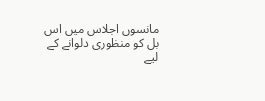مانسوں اجلاس میں اس بل کو منظوری دلوانے کے لیے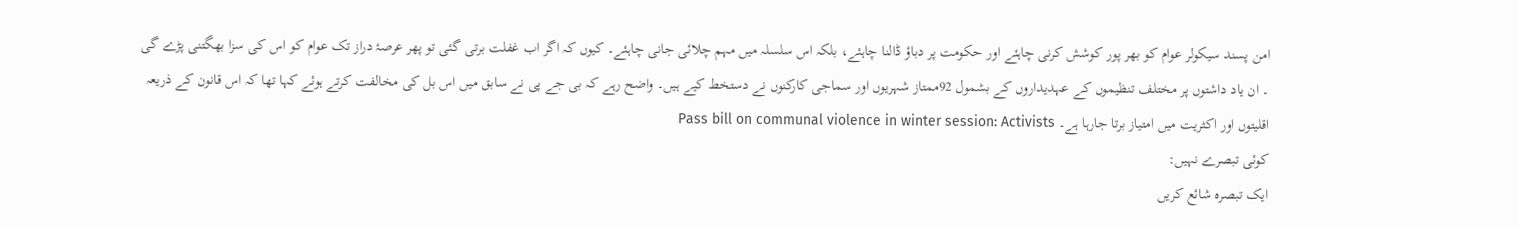امن پسند سیکولر عوام کو بھر پور کوشش کرنی چاہئے اور حکومت پر دباؤ ڈالنا چاہئے، بلکہ اس سلسلہ میں مہم چلائی جانی چاہئے۔ کیوں کہ اگر اب غفلت برتی گئی تو پھر عرصۂ دراز تک عوام کو اس کی سزا بھگتنی پڑے گی ۔ ان یاد داشتوں پر مختلف تنظیموں کے عہدیداروں کے بشمول 92ممتاز شہریوں اور سماجی کارکنوں نے دستخط کیے ہیں۔ واضح رہے کہ بی جے پی نے سابق میں اس بل کی مخالفت کرتے ہوئے کہا تھا کہ اس قانون کے ذریعہ اقلیتوں اور اکثریت میں امتیاز برتا جارہا ہے۔ Pass bill on communal violence in winter session: Activists
کوئی تبصرے نہیں:
ایک تبصرہ شائع کریں